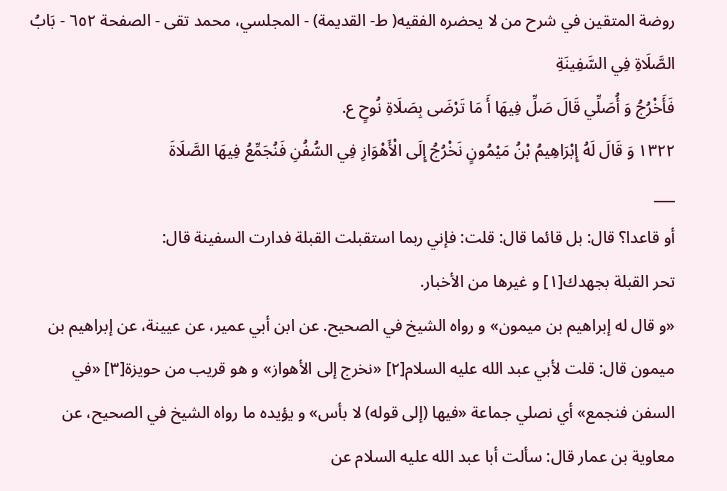روضة المتقين في شرح من لا يحضره الفقيه( ط- القديمة) - المجلسي، محمد تقى - الصفحة ٦٥٢ - بَابُ الصَّلَاةِ فِي السَّفِينَةِ
فَأَخْرُجُ وَ أُصَلِّي قَالَ صَلِّ فِيهَا أَ مَا تَرْضَى بِصَلَاةِ نُوحٍ ع.
١٣٢٢ وَ قَالَ لَهُ إِبْرَاهِيمُ بْنُ مَيْمُونٍ نَخْرُجُ إِلَى الْأَهْوَازِ فِي السُّفُنِ فَنُجَمِّعُ فِيهَا الصَّلَاةَ
___
أو قاعدا؟ قال: بل قائما قال: قلت: فإني ربما استقبلت القبلة فدارت السفينة قال:
تحر القبلة بجهدك[١] و غيرها من الأخبار.
«و قال له إبراهيم بن ميمون» و رواه الشيخ في الصحيح. عن ابن أبي عمير، عن عيينة، عن إبراهيم بن ميمون قال: قلت لأبي عبد الله عليه السلام[٢] «نخرج إلى الأهواز» و هو قريب من حويزة[٣] «في السفن فنجمع» أي نصلي جماعة «فيها (إلى قوله) لا بأس» و يؤيده ما رواه الشيخ في الصحيح، عن معاوية بن عمار قال: سألت أبا عبد الله عليه السلام عن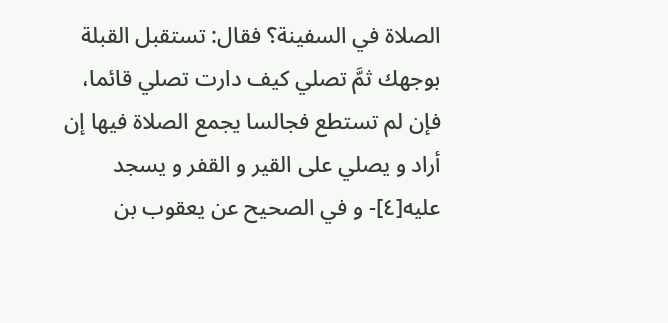الصلاة في السفينة؟ فقال: تستقبل القبلة بوجهك ثمَّ تصلي كيف دارت تصلي قائما، فإن لم تستطع فجالسا يجمع الصلاة فيها إن أراد و يصلي على القير و القفر و يسجد عليه[٤]- و في الصحيح عن يعقوب بن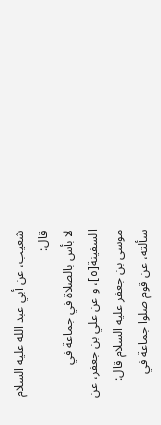شعيب، عن أبي عبد الله عليه السلام قال:
لا بأس بالصلاة في جماعة في السفينة[٥]، و عن علي بن جعفر، عن موسى بن جعفر عليه السلام قال: سألته، عن قوم صلوا جماعة في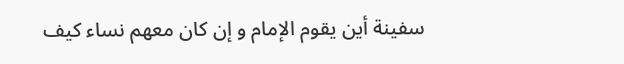سفينة أين يقوم الإمام و إن كان معهم نساء كيف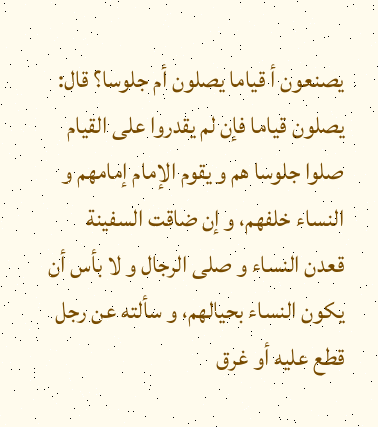يصنعون أ قياما يصلون أم جلوسا؟ قال: يصلون قياما فإن لم يقدروا على القيام صلوا جلوسا هم و يقوم الإمام إمامهم و النساء خلفهم، و إن ضاقت السفينة قعدن النساء و صلى الرجال و لا بأس أن يكون النساء بحيالهم، و سألته عن رجل قطع عليه أو غرق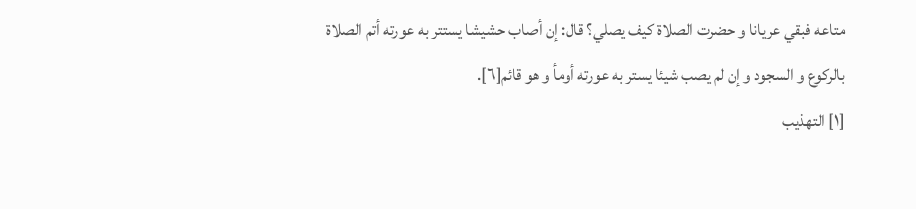متاعه فبقي عريانا و حضرت الصلاة كيف يصلي؟ قال: إن أصاب حشيشا يستتر به عورته أتم الصلاة بالركوع و السجود و إن لم يصب شيئا يستر به عورته أومأ و هو قائم[٦].
[١] التهذيب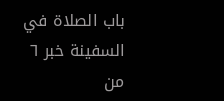باب الصلاة في السفينة خبر ٦ من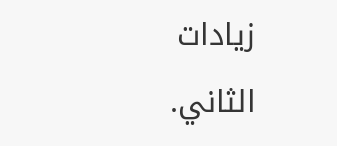زيادات الثاني.